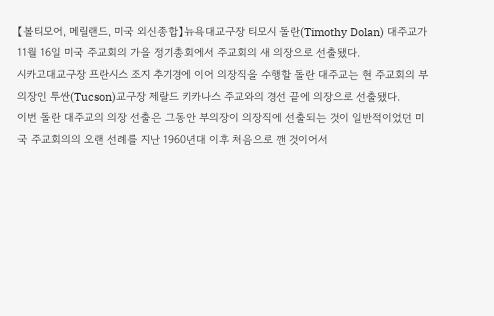【볼티모어, 메릴랜드, 미국 외신종합】뉴욕대교구장 티모시 돌란(Timothy Dolan) 대주교가 11월 16일 미국 주교회의 가을 정기총회에서 주교회의 새 의장으로 선출됐다.
시카고대교구장 프란시스 조지 추기경에 이어 의장직을 수행할 돌란 대주교는 현 주교회의 부의장인 투싼(Tucson)교구장 제랄드 키카나스 주교와의 경선 끝에 의장으로 선출됐다.
이번 돌란 대주교의 의장 선출은 그동안 부의장이 의장직에 선출되는 것이 일반적이었던 미국 주교회의의 오랜 선례를 지난 1960년대 이후 처음으로 깬 것이어서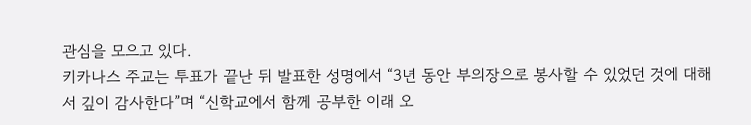관심을 모으고 있다.
키카나스 주교는 투표가 끝난 뒤 발표한 성명에서 “3년 동안 부의장으로 봉사할 수 있었던 것에 대해서 깊이 감사한다”며 “신학교에서 함께 공부한 이래 오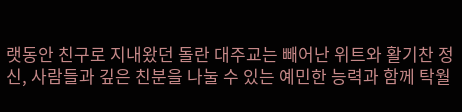랫동안 친구로 지내왔던 돌란 대주교는 빼어난 위트와 활기찬 정신, 사람들과 깊은 친분을 나눌 수 있는 예민한 능력과 함께 탁월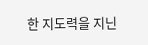한 지도력을 지닌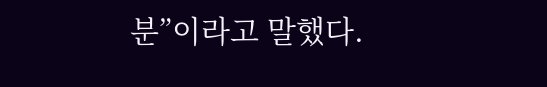분”이라고 말했다.